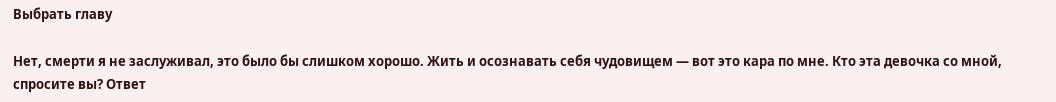Выбрать главу

Нет, смерти я не заслуживал, это было бы слишком хорошо. Жить и осознавать себя чудовищем — вот это кара по мне. Кто эта девочка со мной, спросите вы? Ответ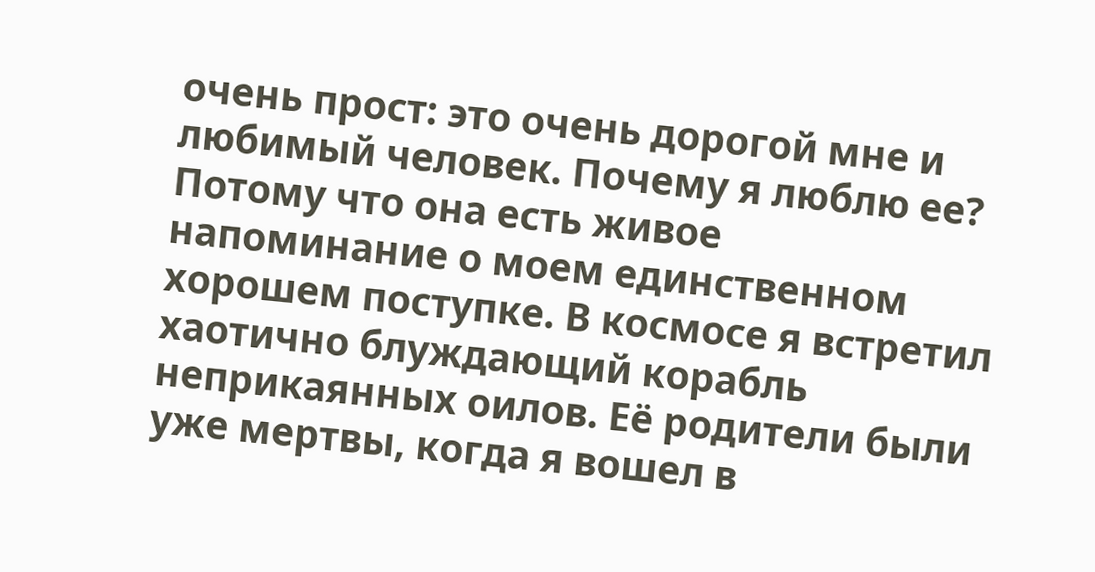очень прост: это очень дорогой мне и любимый человек. Почему я люблю ее? Потому что она есть живое напоминание о моем единственном хорошем поступке. В космосе я встретил хаотично блуждающий корабль неприкаянных оилов. Её родители были уже мертвы, когда я вошел в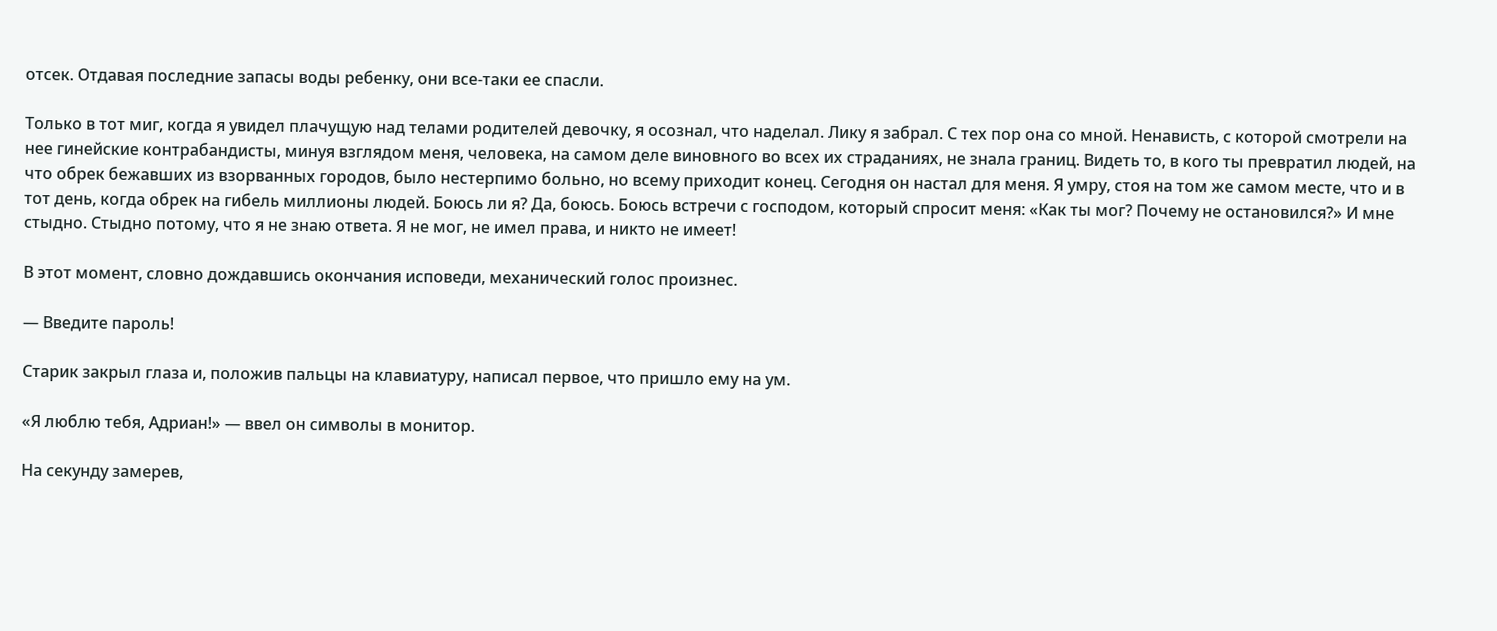отсек. Отдавая последние запасы воды ребенку, они все-таки ее спасли.

Только в тот миг, когда я увидел плачущую над телами родителей девочку, я осознал, что наделал. Лику я забрал. С тех пор она со мной. Ненависть, с которой смотрели на нее гинейские контрабандисты, минуя взглядом меня, человека, на самом деле виновного во всех их страданиях, не знала границ. Видеть то, в кого ты превратил людей, на что обрек бежавших из взорванных городов, было нестерпимо больно, но всему приходит конец. Сегодня он настал для меня. Я умру, стоя на том же самом месте, что и в тот день, когда обрек на гибель миллионы людей. Боюсь ли я? Да, боюсь. Боюсь встречи с господом, который спросит меня: «Как ты мог? Почему не остановился?» И мне стыдно. Стыдно потому, что я не знаю ответа. Я не мог, не имел права, и никто не имеет!

В этот момент, словно дождавшись окончания исповеди, механический голос произнес.

— Введите пароль!

Старик закрыл глаза и, положив пальцы на клавиатуру, написал первое, что пришло ему на ум.

«Я люблю тебя, Адриан!» — ввел он символы в монитор.

На секунду замерев,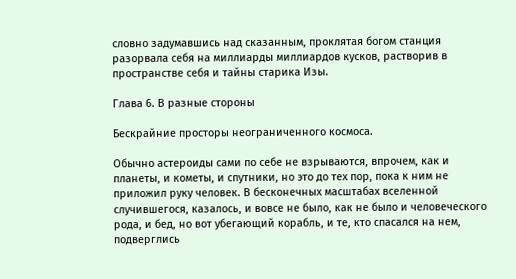словно задумавшись над сказанным, проклятая богом станция разорвала себя на миллиарды миллиардов кусков, растворив в пространстве себя и тайны старика Изы.

Глава 6. В разные стороны

Бескрайние просторы неограниченного космоса.

Обычно астероиды сами по себе не взрываются, впрочем, как и планеты, и кометы, и спутники, но это до тех пор, пока к ним не приложил руку человек. В бесконечных масштабах вселенной случившегося, казалось, и вовсе не было, как не было и человеческого рода, и бед, но вот убегающий корабль, и те, кто спасался на нем, подверглись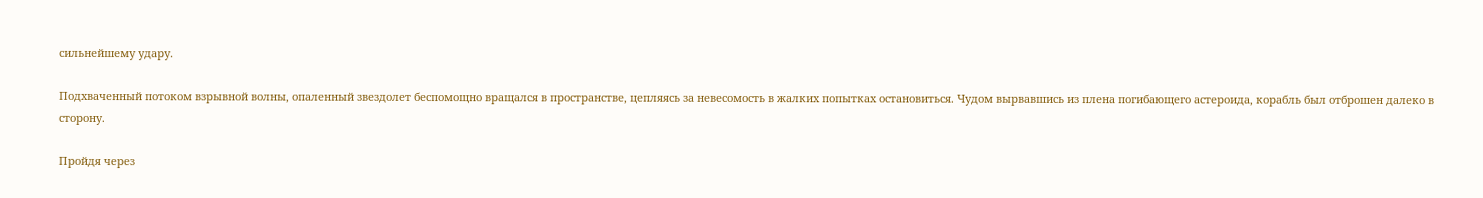сильнейшему удару.

Подхваченный потоком взрывной волны, опаленный звездолет беспомощно вращался в пространстве, цепляясь за невесомость в жалких попытках остановиться. Чудом вырвавшись из плена погибающего астероида, корабль был отброшен далеко в сторону.

Пройдя через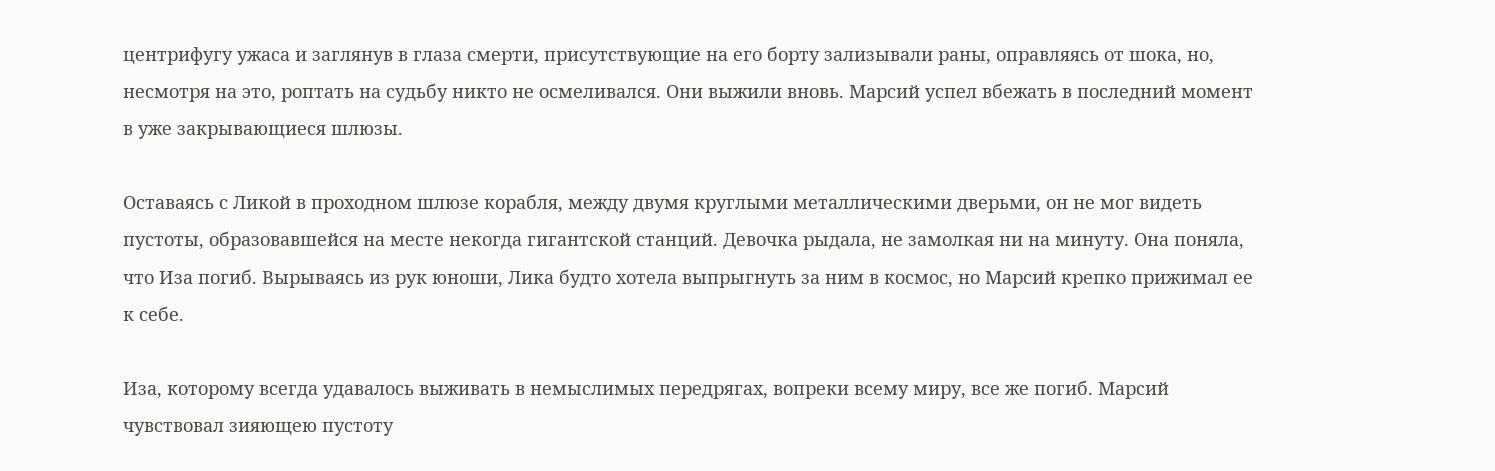центрифугу ужаса и заглянув в глаза смерти, присутствующие на его борту зализывали раны, оправляясь от шока, но, несмотря на это, роптать на судьбу никто не осмеливался. Они выжили вновь. Марсий успел вбежать в последний момент в уже закрывающиеся шлюзы.

Оставаясь с Ликой в проходном шлюзе корабля, между двумя круглыми металлическими дверьми, он не мог видеть пустоты, образовавшейся на месте некогда гигантской станций. Девочка рыдала, не замолкая ни на минуту. Она поняла, что Иза погиб. Вырываясь из рук юноши, Лика будто хотела выпрыгнуть за ним в космос, но Марсий крепко прижимал ее к себе.

Иза, которому всегда удавалось выживать в немыслимых передрягах, вопреки всему миру, все же погиб. Марсий чувствовал зияющею пустоту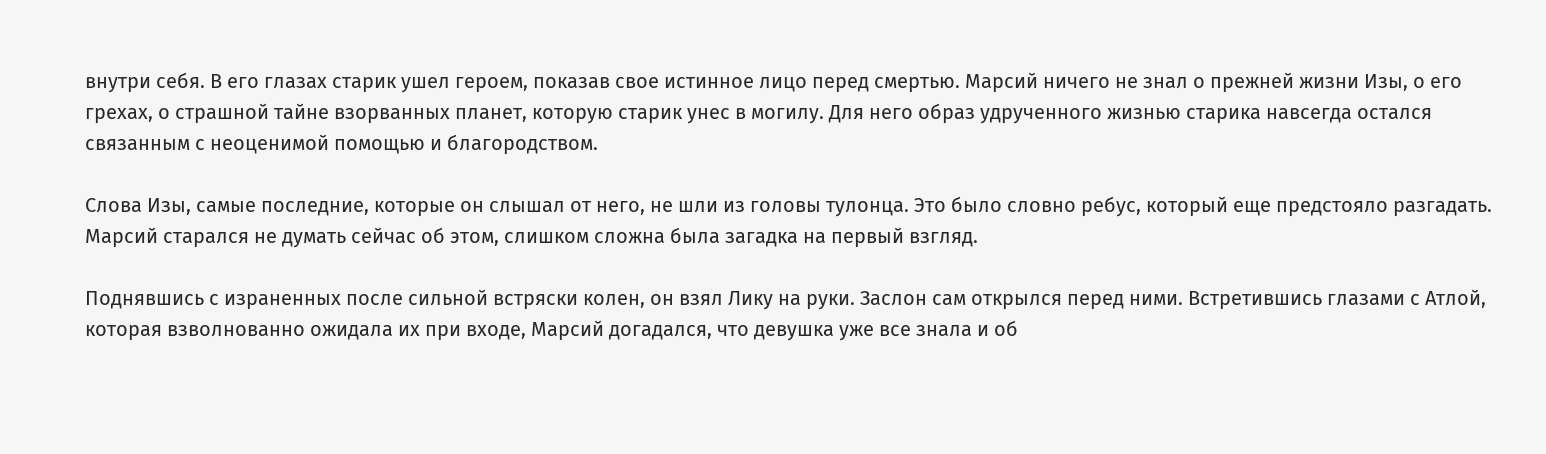внутри себя. В его глазах старик ушел героем, показав свое истинное лицо перед смертью. Марсий ничего не знал о прежней жизни Изы, о его грехах, о страшной тайне взорванных планет, которую старик унес в могилу. Для него образ удрученного жизнью старика навсегда остался связанным с неоценимой помощью и благородством.

Слова Изы, самые последние, которые он слышал от него, не шли из головы тулонца. Это было словно ребус, который еще предстояло разгадать. Марсий старался не думать сейчас об этом, слишком сложна была загадка на первый взгляд.

Поднявшись с израненных после сильной встряски колен, он взял Лику на руки. Заслон сам открылся перед ними. Встретившись глазами с Атлой, которая взволнованно ожидала их при входе, Марсий догадался, что девушка уже все знала и об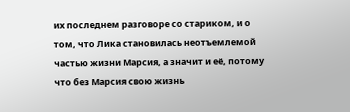их последнем разговоре со стариком, и о том, что Лика становилась неотъемлемой частью жизни Марсия, а значит и её, потому что без Марсия свою жизнь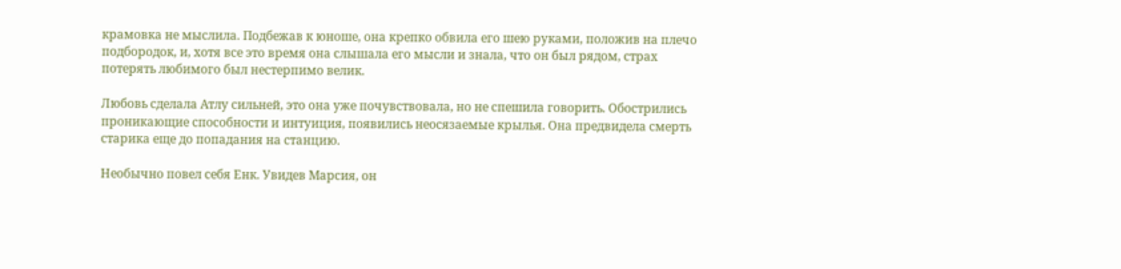крамовка не мыслила. Подбежав к юноше, она крепко обвила его шею руками, положив на плечо подбородок, и, хотя все это время она слышала его мысли и знала, что он был рядом, страх потерять любимого был нестерпимо велик.

Любовь сделала Атлу сильней, это она уже почувствовала, но не спешила говорить. Обострились проникающие способности и интуиция, появились неосязаемые крылья. Она предвидела смерть старика еще до попадания на станцию.

Необычно повел себя Енк. Увидев Марсия, он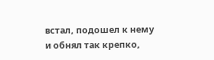встал, подошел к нему и обнял так крепко,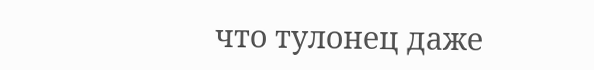что тулонец даже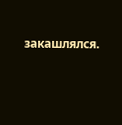закашлялся.